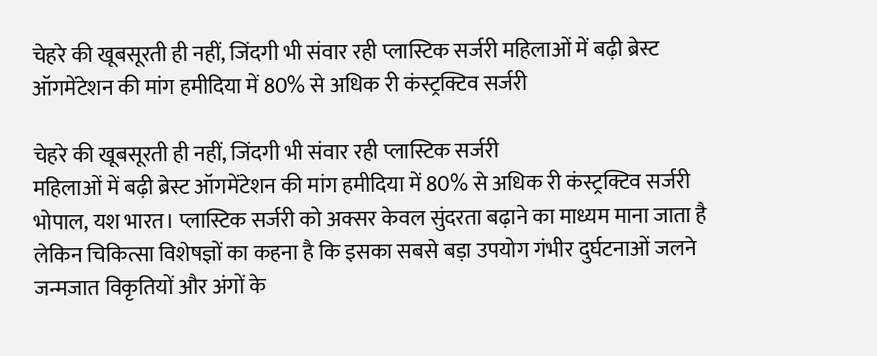चेहरे की खूबसूरती ही नहीं, जिंदगी भी संवार रही प्लास्टिक सर्जरी महिलाओं में बढ़ी ब्रेस्ट ऑगमेंटेशन की मांग हमीदिया में 80% से अधिक री कंस्ट्रक्टिव सर्जरी

चेहरे की खूबसूरती ही नहीं, जिंदगी भी संवार रही प्लास्टिक सर्जरी
महिलाओं में बढ़ी ब्रेस्ट ऑगमेंटेशन की मांग हमीदिया में 80% से अधिक री कंस्ट्रक्टिव सर्जरी
भोपाल, यश भारत। प्लास्टिक सर्जरी को अक्सर केवल सुंदरता बढ़ाने का माध्यम माना जाता है लेकिन चिकित्सा विशेषज्ञों का कहना है कि इसका सबसे बड़ा उपयोग गंभीर दुर्घटनाओं जलने जन्मजात विकृतियों और अंगों के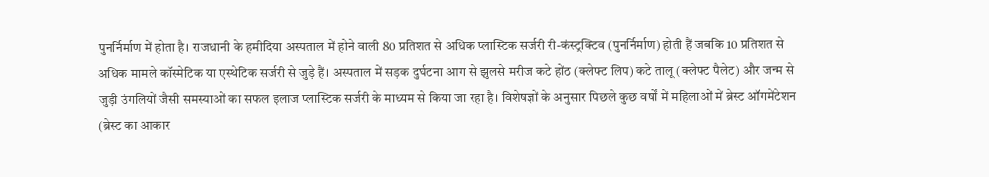पुनर्निर्माण में होता है। राजधानी के हमीदिया अस्पताल में होने वाली 80 प्रतिशत से अधिक प्लास्टिक सर्जरी री-कंस्ट्रक्टिव (पुनर्निर्माण) होती हैं जबकि 10 प्रतिशत से अधिक मामले कॉस्मेटिक या एस्थेटिक सर्जरी से जुड़े हैं। अस्पताल में सड़क दुर्घटना आग से झुलसे मरीज कटे होंठ (क्लेफ्ट लिप) कटे तालू (क्लेफ्ट पैलेट) और जन्म से जुड़ी उंगलियों जैसी समस्याओं का सफल इलाज प्लास्टिक सर्जरी के माध्यम से किया जा रहा है। विशेषज्ञों के अनुसार पिछले कुछ वर्षों में महिलाओं में ब्रेस्ट ऑगमेंटेशन (ब्रेस्ट का आकार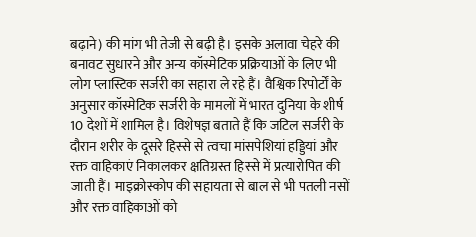बढ़ाने) की मांग भी तेजी से बढ़ी है। इसके अलावा चेहरे की बनावट सुधारने और अन्य कॉस्मेटिक प्रक्रियाओं के लिए भी लोग प्लास्टिक सर्जरी का सहारा ले रहे हैं। वैश्विक रिपोर्टों के अनुसार कॉस्मेटिक सर्जरी के मामलों में भारत दुनिया के शीर्ष 10 देशों में शामिल है। विशेषज्ञ बताते हैं कि जटिल सर्जरी के दौरान शरीर के दूसरे हिस्से से त्वचा मांसपेशियां हड्डियां और रक्त वाहिकाएं निकालकर क्षतिग्रस्त हिस्से में प्रत्यारोपित की जाती हैं। माइक्रोस्कोप की सहायता से बाल से भी पतली नसों और रक्त वाहिकाओं को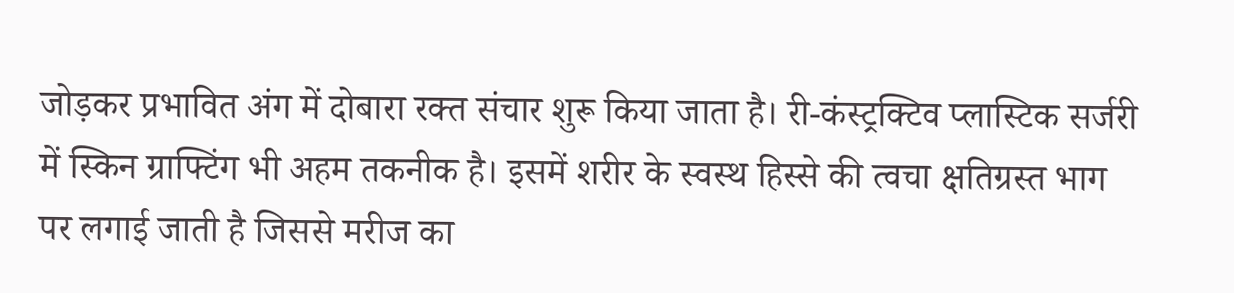जोड़कर प्रभावित अंग में दोबारा रक्त संचार शुरू किया जाता है। री-कंस्ट्रक्टिव प्लास्टिक सर्जरी में स्किन ग्राफ्टिंग भी अहम तकनीक है। इसमें शरीर के स्वस्थ हिस्से की त्वचा क्षतिग्रस्त भाग पर लगाई जाती है जिससे मरीज का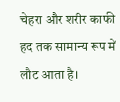चेहरा और शरीर काफी हद तक सामान्य रूप में लौट आता है।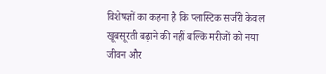विशेषज्ञों का कहना है कि प्लास्टिक सर्जरी केवल खूबसूरती बढ़ाने की नहीं बल्कि मरीजों को नया जीवन और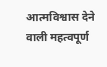आत्मविश्वास देने वाली महत्वपूर्ण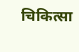चिकित्सा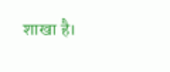शाखा है।